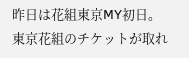昨日は花組東京MY初日。
東京花組のチケットが取れ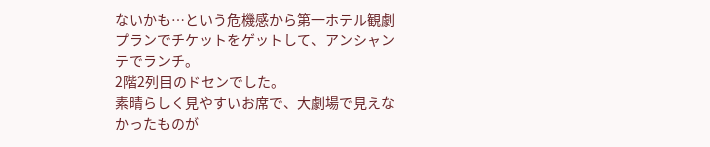ないかも…という危機感から第一ホテル観劇プランでチケットをゲットして、アンシャンテでランチ。
2階2列目のドセンでした。
素晴らしく見やすいお席で、大劇場で見えなかったものが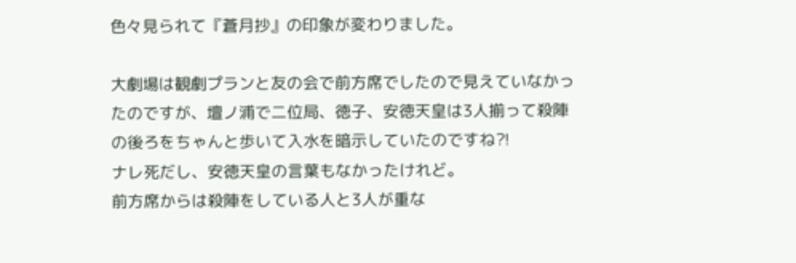色々見られて『蒼月抄』の印象が変わりました。

大劇場は観劇プランと友の会で前方席でしたので見えていなかったのですが、壇ノ浦で二位局、徳子、安徳天皇は3人揃って殺陣の後ろをちゃんと歩いて入水を暗示していたのですね⁈
ナレ死だし、安徳天皇の言葉もなかったけれど。
前方席からは殺陣をしている人と3人が重な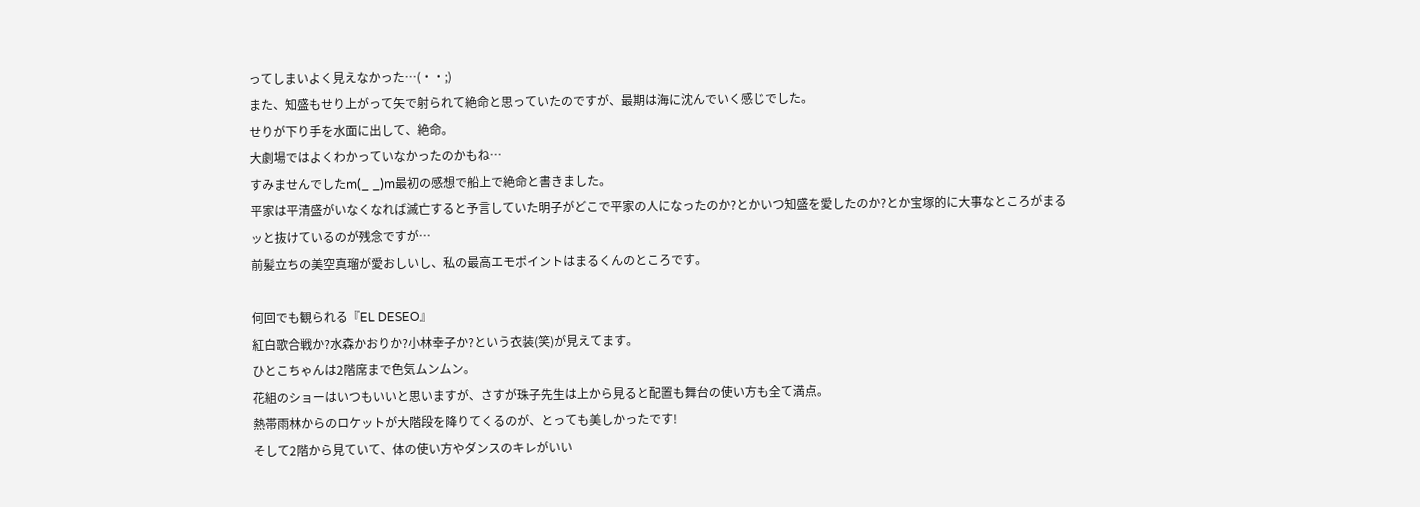ってしまいよく見えなかった…(・・;)
また、知盛もせり上がって矢で射られて絶命と思っていたのですが、最期は海に沈んでいく感じでした。
せりが下り手を水面に出して、絶命。
大劇場ではよくわかっていなかったのかもね…
すみませんでしたm(_ _)m最初の感想で船上で絶命と書きました。
平家は平清盛がいなくなれば滅亡すると予言していた明子がどこで平家の人になったのか?とかいつ知盛を愛したのか?とか宝塚的に大事なところがまるッと抜けているのが残念ですが…
前髪立ちの美空真瑠が愛おしいし、私の最高エモポイントはまるくんのところです。

何回でも観られる『EL DESEO』
紅白歌合戦か?水森かおりか?小林幸子か?という衣装(笑)が見えてます。
ひとこちゃんは2階席まで色気ムンムン。
花組のショーはいつもいいと思いますが、さすが珠子先生は上から見ると配置も舞台の使い方も全て満点。
熱帯雨林からのロケットが大階段を降りてくるのが、とっても美しかったです!
そして2階から見ていて、体の使い方やダンスのキレがいい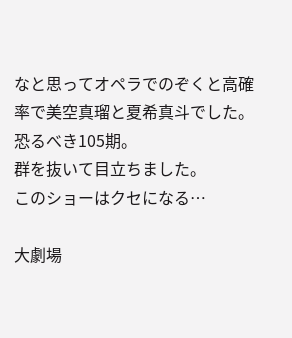なと思ってオペラでのぞくと高確率で美空真瑠と夏希真斗でした。
恐るべき105期。
群を抜いて目立ちました。
このショーはクセになる…

大劇場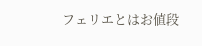フェリエとはお値段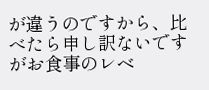が違うのですから、比べたら申し訳ないですがお食事のレベ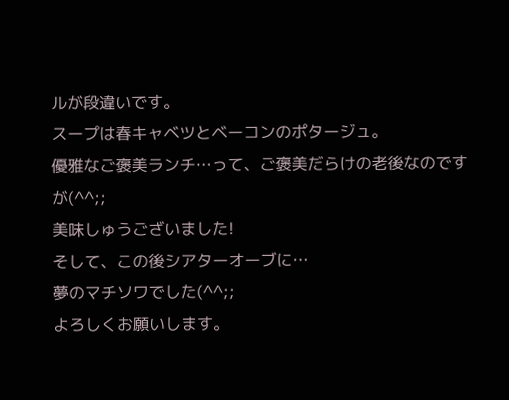ルが段違いです。
スープは春キャベツとベーコンのポタージュ。
優雅なご褒美ランチ…って、ご褒美だらけの老後なのですが(^^;;
美味しゅうございました!
そして、この後シアターオーブに…
夢のマチソワでした(^^;;
よろしくお願いします。